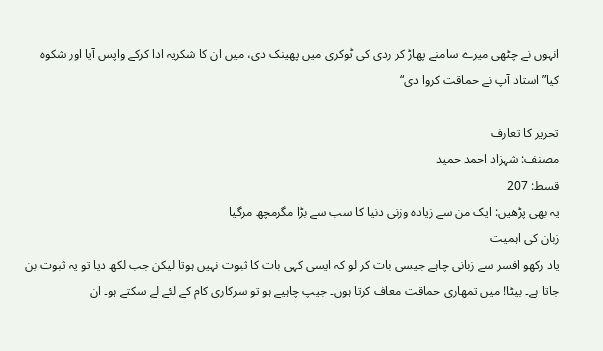انہوں نے چٹھی میرے سامنے پھاڑ کر ردی کی ٹوکری میں پھینک دی، میں ان کا شکریہ ادا کرکے واپس آیا اور شکوہ کیا”استاد آپ نے حماقت کروا دی“

تحریر کا تعارف
مصنف: شہزاد احمد حمید
قسط: 207
یہ بھی پڑھیں: ایک من سے زیادہ وزنی دنیا کا سب سے بڑا مگرمچھ مرگیا
زبان کی اہمیت
یاد رکھو افسر سے زبانی چاہے جیسی بات کر لو کہ ایسی کہی بات کا ثبوت نہیں ہوتا لیکن جب لکھ دیا تو یہ ثبوت بن جاتا ہے۔ بیٹا! میں تمھاری حماقت معاف کرتا ہوں۔ جیپ چاہیے ہو تو سرکاری کام کے لئے لے سکتے ہو۔ ان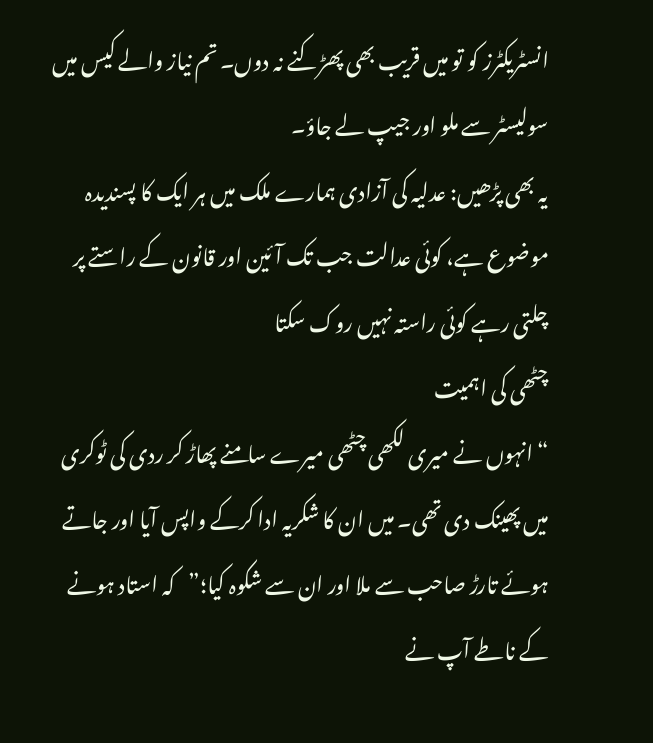انسٹریکٹرز کو تو میں قریب بھی پھڑکنے نہ دوں۔ تم نیاز والے کیس میں سولیسٹر سے ملو اور جیپ لے جاؤ۔
یہ بھی پڑھیں: عدلیہ کی آزادی ہمارے ملک میں ہر ایک کا پسندیدہ موضوع ہے، کوئی عدالت جب تک آئین اور قانون کے راستے پر چلتی رہے کوئی راستہ نہیں روک سکتا
چٹھی کی اہمیت
“انہوں نے میری لکھی چٹھی میرے سامنے پھاڑ کر ردی کی ٹوکری میں پھینک دی تھی۔ میں ان کا شکریہ ادا کرکے واپس آیا اور جاتے ہوئے تارڑ صاحب سے ملا اور ان سے شکوہ کیا؛”کہ استاد ہونے کے ناطے آپ نے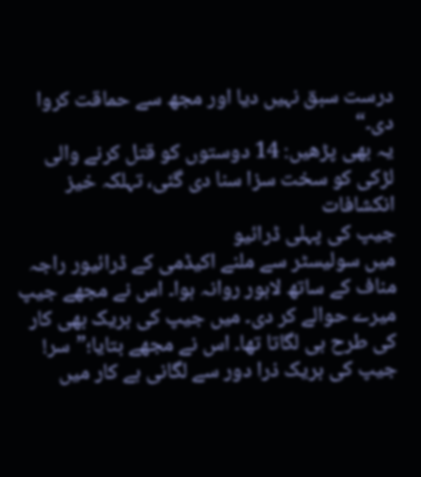درست سبق نہیں دیا اور مجھ سے حماقت کروا دی۔“
یہ بھی پڑھیں: 14 دوستوں کو قتل کرنے والی لڑکی کو سخت سزا سنا دی گئی، تہلکہ خیز انکشافات
جیپ کی پہلی ڈرائیو
میں سولیسٹر سے ملنے اکیڈمی کے ڈرائیور راجہ مناف کے ساتھ لاہور روانہ ہوا۔ اس نے مجھے جیپ میرے حوالے کر دی۔ میں جیپ کی بریک بھی کار کی طرح ہی لگاتا تھا۔ اس نے مجھے بتایا؛”سر! جیپ کی بریک ذرا دور سے لگانی ہے کار میں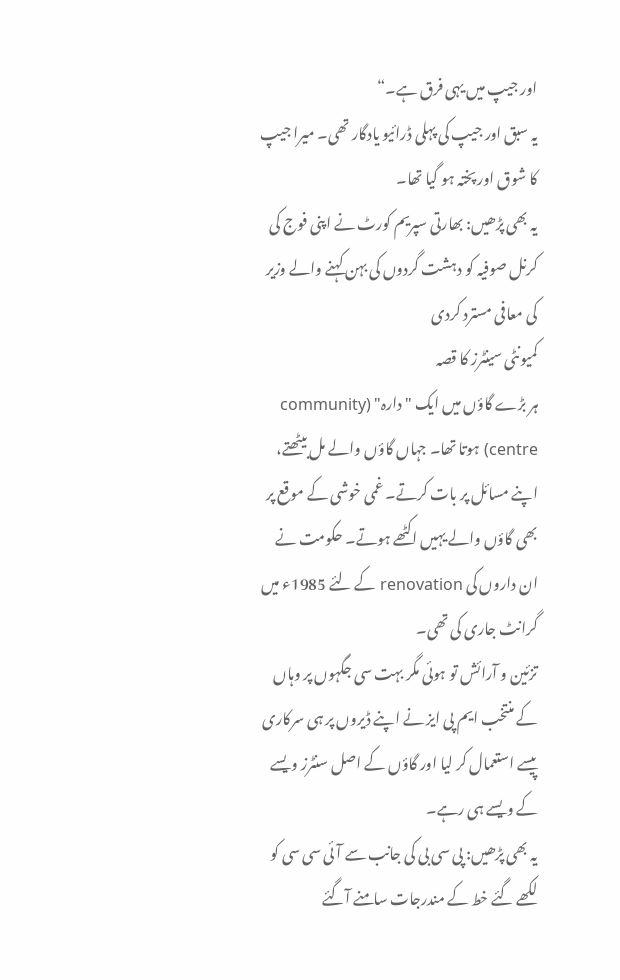اور جیپ میں یہی فرق ہے۔“
یہ سبق اور جیپ کی پہلی ڈرائیو یادگار تھی۔ میرا جیپ کا شوق اور پختہ ہو گیا تھا۔
یہ بھی پڑھیں: بھارتی سپریم کورٹ نے اپنی فوج کی کرنل صوفیہ کو دہشت گردوں کی بہن کہنے والے وزیر کی معافی مسترد کردی
کمیونٹی سینٹرز کا قصہ
ہر بڑے گاؤں میں ایک "دارہ" (community centre) ہوتا تھا۔ جہاں گاؤں والے مل بیٹھتے، اپنے مسائل پر بات کرتے۔ غمی خوشی کے موقع پر بھی گاؤں والے یہیں اکٹھے ہوتے۔ حکومت نے ان داروں کی renovation کے لئے 1985ء میں گرانٹ جاری کی تھی۔
تزئین و آرائش تو ہوئی مگر بہت سی جگہوں پر وہاں کے منتخب ایم پی ایز نے اپنے ڈیروں پر ہی سرکاری پیسے استعمال کر لیا اور گاؤں کے اصل سنٹرز ویسے کے ویسے ہی رہے۔
یہ بھی پڑھیں: پی سی بی کی جانب سے آئی سی سی کو لکھے گئے خط کے مندرجات سامنے آگئے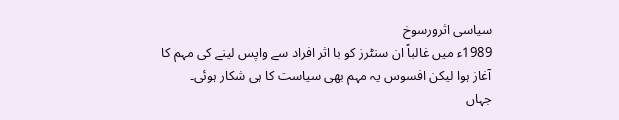سیاسی اثرورسوخ
1989ء میں غالباً ان سنٹرز کو با اثر افراد سے واپس لینے کی مہم کا آغاز ہوا لیکن افسوس یہ مہم بھی سیاست کا ہی شکار ہوئی۔
جہاں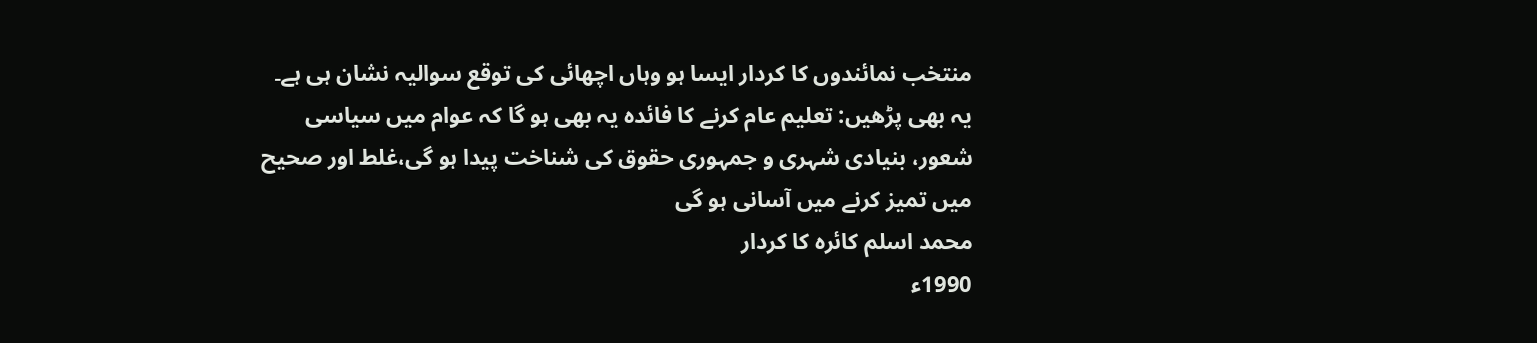منتخب نمائندوں کا کردار ایسا ہو وہاں اچھائی کی توقع سوالیہ نشان ہی ہے۔
یہ بھی پڑھیں: تعلیم عام کرنے کا فائدہ یہ بھی ہو گا کہ عوام میں سیاسی شعور، بنیادی شہری و جمہوری حقوق کی شناخت پیدا ہو گی،غلط اور صحیح میں تمیز کرنے میں آسانی ہو گی
محمد اسلم کائرہ کا کردار
1990ء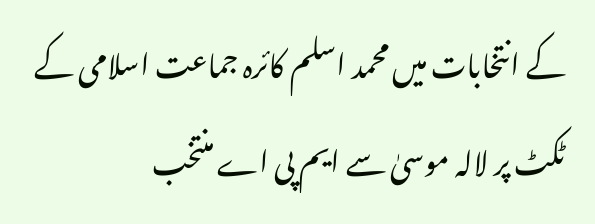کے انتخابات میں محمد اسلم کائرہ جماعت اسلامی کے ٹکٹ پر لالہ موسیٰ سے ایم پی اے منتخب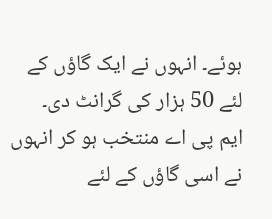ہوئے۔ انہوں نے ایک گاؤں کے لئے 50 ہزار کی گرانٹ دی۔
ایم پی اے منتخب ہو کر انہوں نے اسی گاؤں کے لئے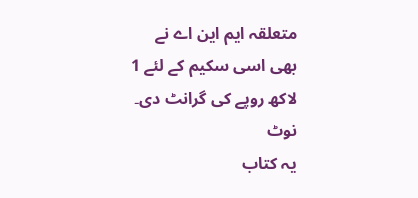متعلقہ ایم این اے نے بھی اسی سکیم کے لئے 1 لاکھ روپے کی گرانٹ دی۔
نوٹ
یہ کتاب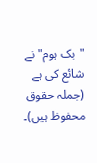"بک ہوم" نے شائع کی ہے (جملہ حقوق محفوظ ہیں)۔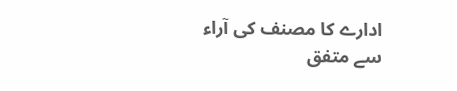ادارے کا مصنف کی آراء سے متفق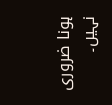ہونا ضروری نہیں۔